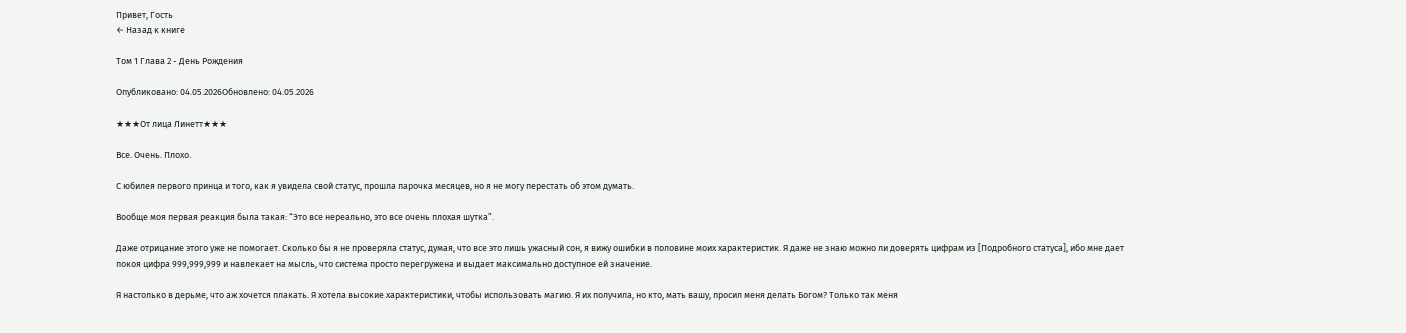Привет, Гость
← Назад к книге

Том 1 Глава 2 - День Рождения

Опубликовано: 04.05.2026Обновлено: 04.05.2026

★★★От лица Линетт★★★

Все. Очень. Плохо.

С юбилея первого принца и того, как я увидела свой статус, прошла парочка месяцев, но я не могу перестать об этом думать.

Вообще моя первая реакция была такая: “Это все нереально, это все очень плохая шутка”.

Даже отрицание этого уже не помогает. Сколько бы я не проверяла статус, думая, что все это лишь ужасный сон, я вижу ошибки в половине моих характеристик. Я даже не знаю можно ли доверять цифрам из [Подробного статуса], ибо мне дает покоя цифра 999,999,999 и навлекает на мысль, что система просто перегружена и выдает максимально доступное ей значение.

Я настолько в дерьме, что аж хочется плакать. Я хотела высокие характеристики, чтобы использовать магию. Я их получила, но кто, мать вашу, просил меня делать Богом? Только так меня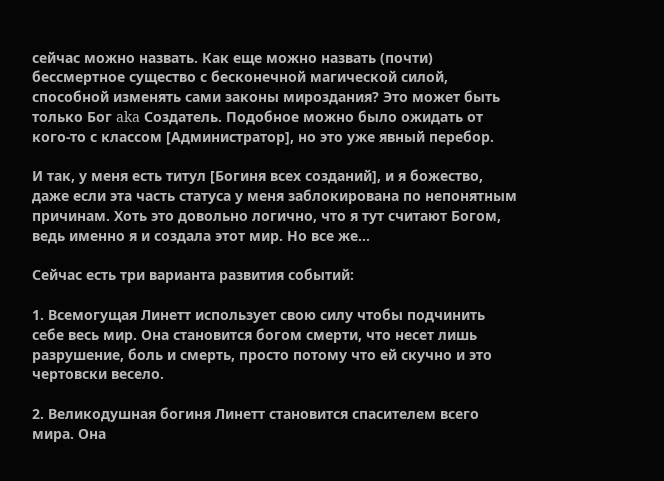сейчас можно назвать. Как еще можно назвать (почти) бессмертное существо с бесконечной магической силой, способной изменять сами законы мироздания? Это может быть только Бог aka Создатель. Подобное можно было ожидать от кого-то с классом [Администратор], но это уже явный перебор.

И так, у меня есть титул [Богиня всех созданий], и я божество, даже если эта часть статуса у меня заблокирована по непонятным причинам. Хоть это довольно логично, что я тут считают Богом, ведь именно я и создала этот мир. Но все же…

Сейчас есть три варианта развития событий:

1. Всемогущая Линетт использует свою силу чтобы подчинить себе весь мир. Она становится богом смерти, что несет лишь разрушение, боль и смерть, просто потому что ей скучно и это чертовски весело.

2. Великодушная богиня Линетт становится спасителем всего мира. Она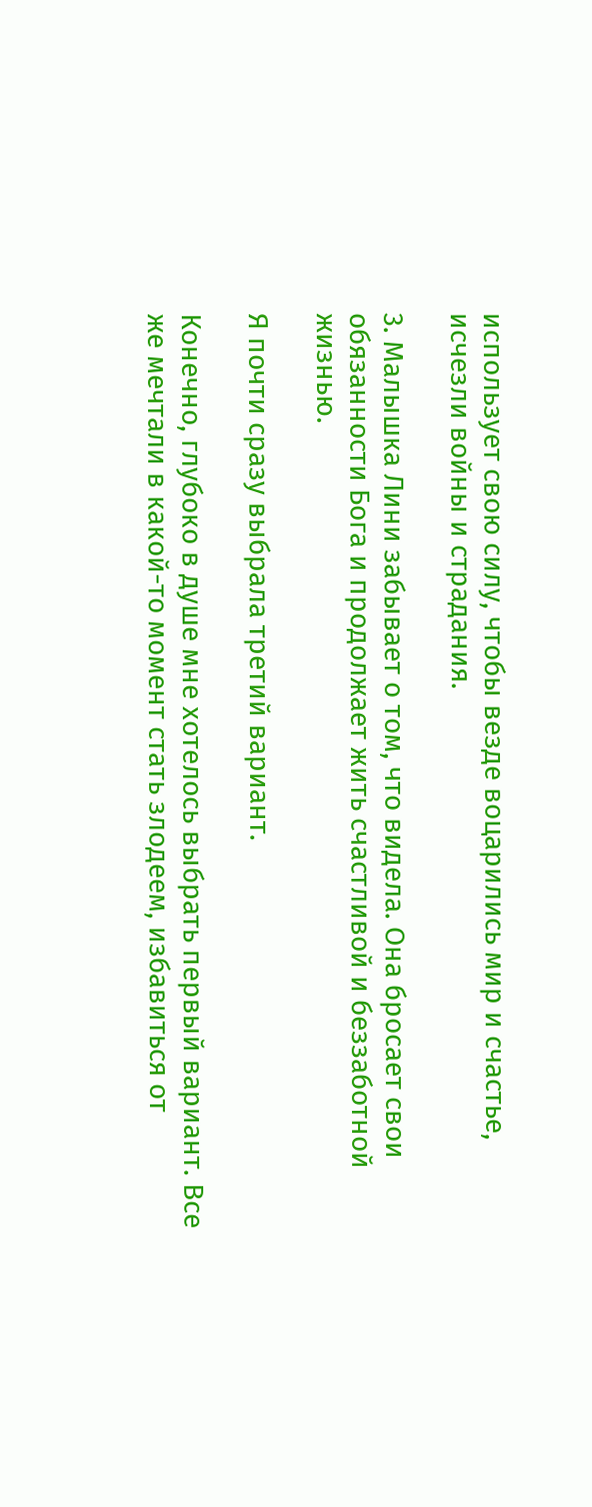использует свою силу, чтобы везде воцарились мир и счастье, исчезли войны и страдания.

3. Малышка Лини забывает о том, что видела. Она бросает свои обязанности Бога и продолжает жить счастливой и беззаботной жизнью.

Я почти сразу выбрала третий вариант.

Конечно, глубоко в душе мне хотелось выбрать первый вариант. Все же мечтали в какой-то момент стать злодеем, избавиться от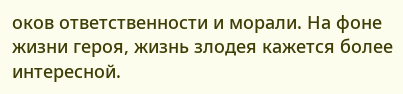оков ответственности и морали. На фоне жизни героя, жизнь злодея кажется более интересной.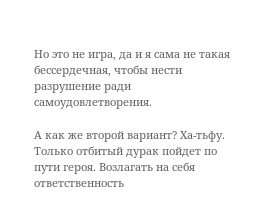Но это не игра, да и я сама не такая бессердечная, чтобы нести разрушение ради самоудовлетворения.

А как же второй вариант? Ха-тьфу. Только отбитый дурак пойдет по пути героя. Возлагать на себя ответственность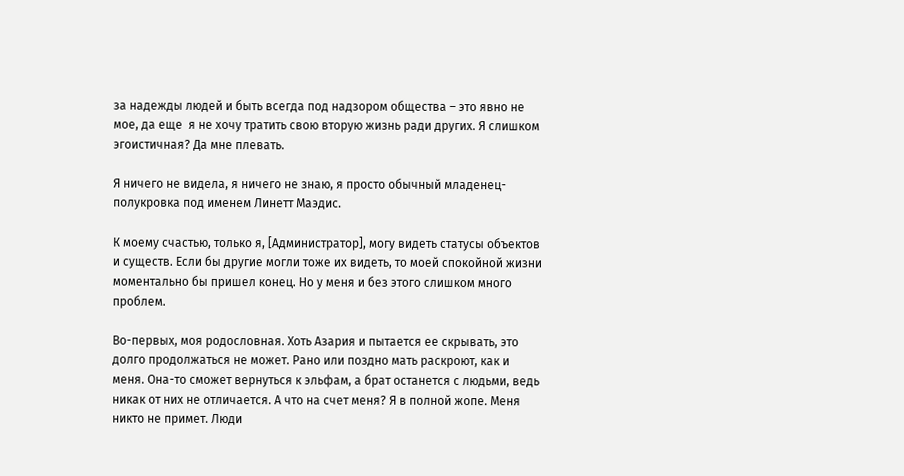за надежды людей и быть всегда под надзором общества – это явно не мое, да еще  я не хочу тратить свою вторую жизнь ради других. Я слишком эгоистичная? Да мне плевать.

Я ничего не видела, я ничего не знаю, я просто обычный младенец-полукровка под именем Линетт Маэдис.

К моему счастью, только я, [Администратор], могу видеть статусы объектов и существ. Если бы другие могли тоже их видеть, то моей спокойной жизни моментально бы пришел конец. Но у меня и без этого слишком много проблем.

Во-первых, моя родословная. Хоть Азария и пытается ее скрывать, это долго продолжаться не может. Рано или поздно мать раскроют, как и меня. Она-то сможет вернуться к эльфам, а брат останется с людьми, ведь никак от них не отличается. А что на счет меня? Я в полной жопе. Меня никто не примет. Люди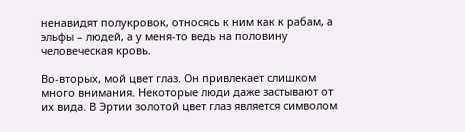ненавидят полукровок, относясь к ним как к рабам, а эльфы – людей, а у меня-то ведь на половину человеческая кровь.

Во-вторых, мой цвет глаз. Он привлекает слишком много внимания. Некоторые люди даже застывают от их вида. В Эртии золотой цвет глаз является символом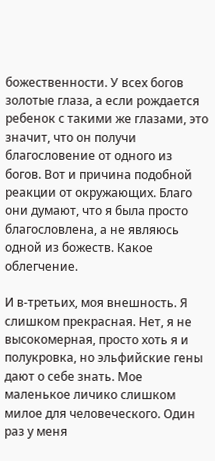божественности. У всех богов золотые глаза, а если рождается ребенок с такими же глазами, это значит, что он получи благословение от одного из богов. Вот и причина подобной реакции от окружающих. Благо они думают, что я была просто благословлена, а не являюсь одной из божеств. Какое облегчение.

И в-третьих, моя внешность. Я слишком прекрасная. Нет, я не высокомерная, просто хоть я и полукровка, но эльфийские гены дают о себе знать. Мое маленькое личико слишком милое для человеческого. Один раз у меня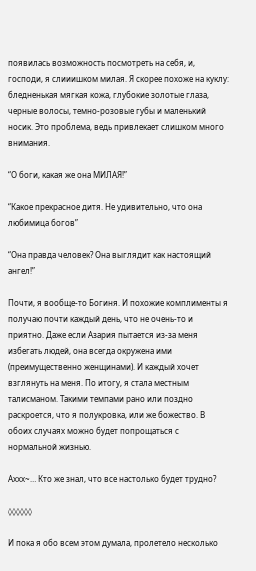появилась возможность посмотреть на себя, и, господи, я слииишком милая. Я скорее похоже на куклу: бледненькая мягкая кожа, глубокие золотые глаза, черные волосы, темно-розовые губы и маленький носик. Это проблема, ведь привлекает слишком много внимания.

“О боги, какая же она МИЛАЯ!”

“Какое прекрасное дитя. Не удивительно, что она любимица богов”

“Она правда человек? Она выглядит как настоящий ангел!”

Почти, я вообще-то Богиня. И похожие комплименты я получаю почти каждый день, что не очень-то и приятно. Даже если Азария пытается из-за меня избегать людей, она всегда окружена ими (преимущественно женщинами). И каждый хочет взглянуть на меня. По итогу, я стала местным талисманом. Такими темпами рано или поздно раскроется, что я полукровка, или же божество. В обоих случаях можно будет попрощаться с нормальной жизнью.

Аххх~… Кто же знал, что все настолько будет трудно?

◊◊◊◊◊◊

И пока я обо всем этом думала, пролетело несколько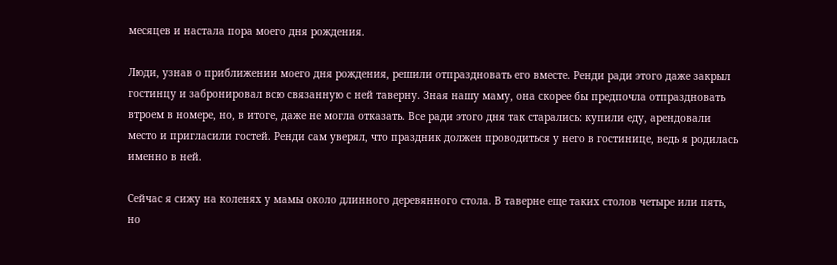месяцев и настала пора моего дня рождения.

Люди, узнав о приближении моего дня рождения, решили отпраздновать его вместе. Ренди ради этого даже закрыл гостинцу и забронировал всю связанную с ней таверну. Зная нашу маму, она скорее бы предпочла отпраздновать втроем в номере, но, в итоге, даже не могла отказать. Все ради этого дня так старались: купили еду, арендовали место и пригласили гостей. Ренди сам уверял, что праздник должен проводиться у него в гостинице, ведь я родилась именно в ней.

Сейчас я сижу на коленях у мамы около длинного деревянного стола. В таверне еще таких столов четыре или пять, но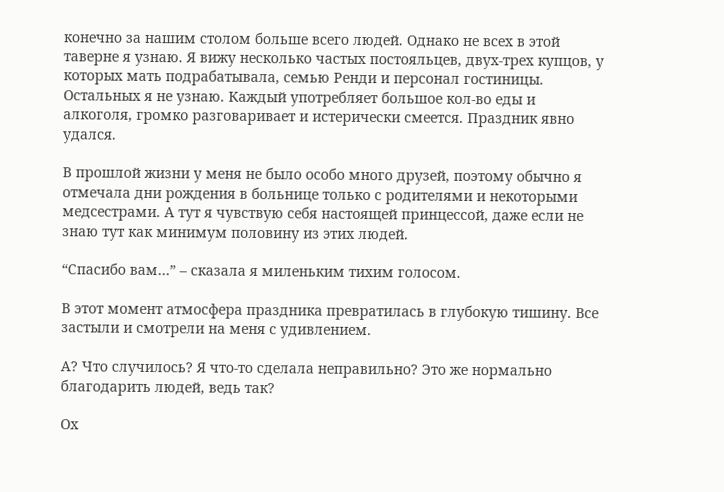конечно за нашим столом больше всего людей. Однако не всех в этой таверне я узнаю. Я вижу несколько частых постояльцев, двух-трех купцов, у которых мать подрабатывала, семью Ренди и персонал гостиницы. Остальных я не узнаю. Каждый употребляет большое кол-во еды и алкоголя, громко разговаривает и истерически смеется. Праздник явно удался.

В прошлой жизни у меня не было особо много друзей, поэтому обычно я отмечала дни рождения в больнице только с родителями и некоторыми медсестрами. А тут я чувствую себя настоящей принцессой, даже если не знаю тут как минимум половину из этих людей.

“Спасибо вам…” – сказала я миленьким тихим голосом.

В этот момент атмосфера праздника превратилась в глубокую тишину. Все застыли и смотрели на меня с удивлением.

А? Что случилось? Я что-то сделала неправильно? Это же нормально благодарить людей, ведь так?

Ох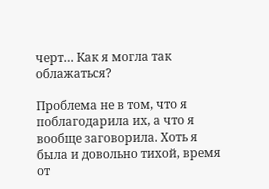черт… Как я могла так облажаться?

Проблема не в том, что я поблагодарила их, а что я вообще заговорила. Хоть я была и довольно тихой, время от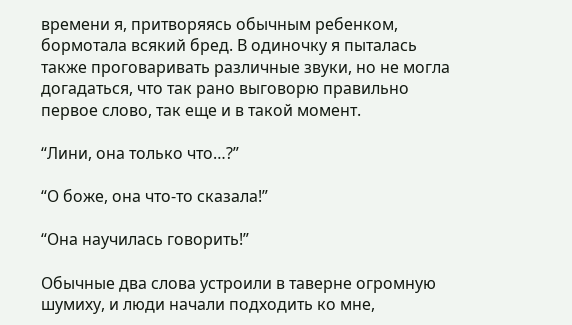времени я, притворяясь обычным ребенком, бормотала всякий бред. В одиночку я пыталась также проговаривать различные звуки, но не могла догадаться, что так рано выговорю правильно первое слово, так еще и в такой момент.

“Лини, она только что…?”

“О боже, она что-то сказала!”

“Она научилась говорить!”

Обычные два слова устроили в таверне огромную шумиху, и люди начали подходить ко мне,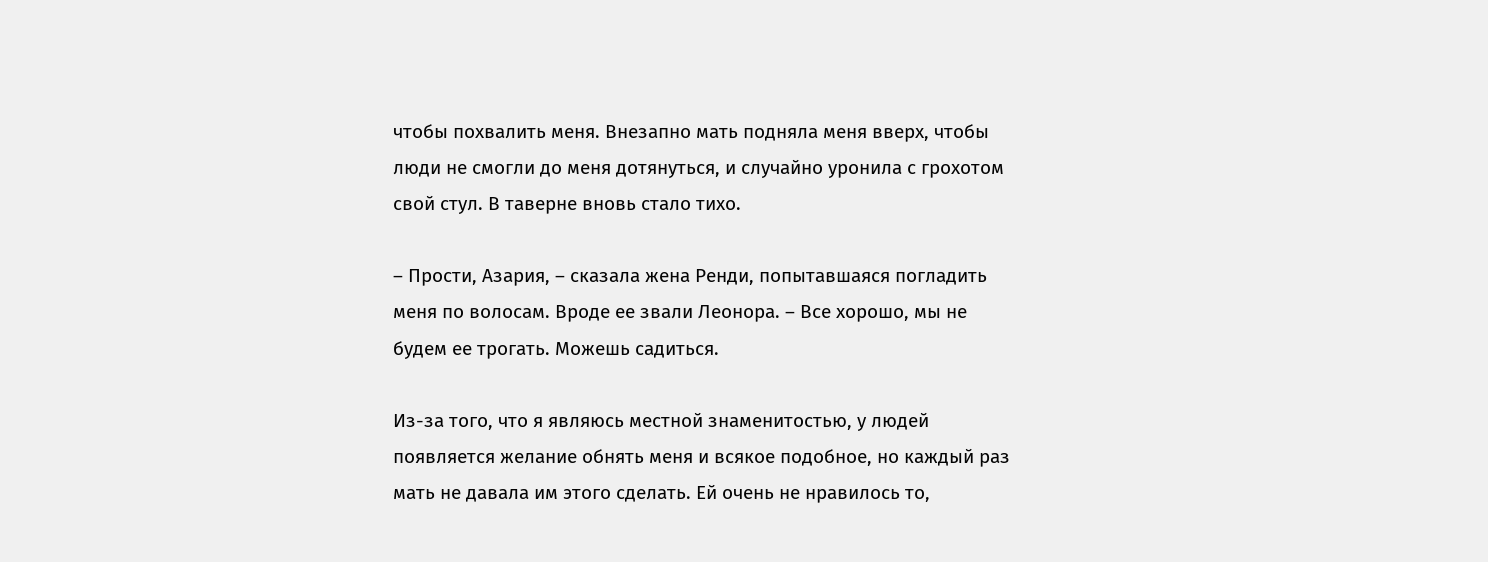чтобы похвалить меня. Внезапно мать подняла меня вверх, чтобы люди не смогли до меня дотянуться, и случайно уронила с грохотом свой стул. В таверне вновь стало тихо.

– Прости, Азария, – сказала жена Ренди, попытавшаяся погладить меня по волосам. Вроде ее звали Леонора. – Все хорошо, мы не будем ее трогать. Можешь садиться.

Из-за того, что я являюсь местной знаменитостью, у людей появляется желание обнять меня и всякое подобное, но каждый раз мать не давала им этого сделать. Ей очень не нравилось то,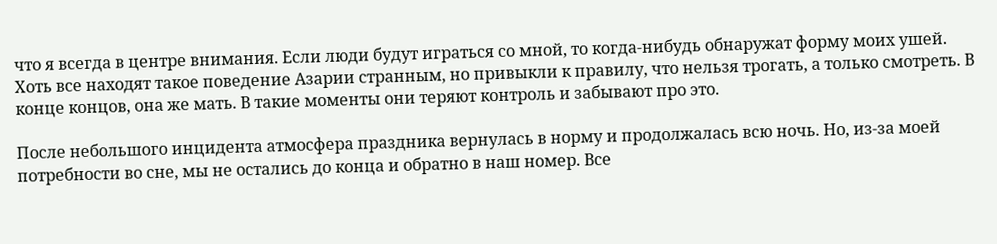что я всегда в центре внимания. Если люди будут играться со мной, то когда-нибудь обнаружат форму моих ушей. Хоть все находят такое поведение Азарии странным, но привыкли к правилу, что нельзя трогать, а только смотреть. В конце концов, она же мать. В такие моменты они теряют контроль и забывают про это.

После небольшого инцидента атмосфера праздника вернулась в норму и продолжалась всю ночь. Но, из-за моей потребности во сне, мы не остались до конца и обратно в наш номер. Все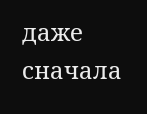даже сначала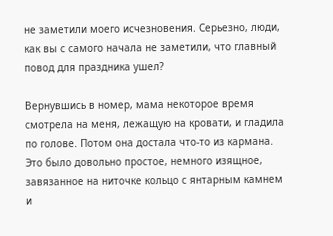не заметили моего исчезновения. Серьезно, люди, как вы с самого начала не заметили, что главный повод для праздника ушел?

Вернувшись в номер, мама некоторое время смотрела на меня, лежащую на кровати, и гладила по голове. Потом она достала что-то из кармана. Это было довольно простое, немного изящное, завязанное на ниточке кольцо с янтарным камнем и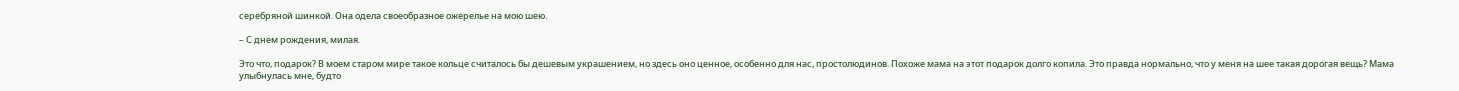серебряной шинкой. Она одела своеобразное ожерелье на мою шею.

– С днем рождения, милая.

Это что, подарок? В моем старом мире такое кольце считалось бы дешевым украшением, но здесь оно ценное, особенно для нас, простолюдинов. Похоже мама на этот подарок долго копила. Это правда нормально, что у меня на шее такая дорогая вещь? Мама улыбнулась мне, будто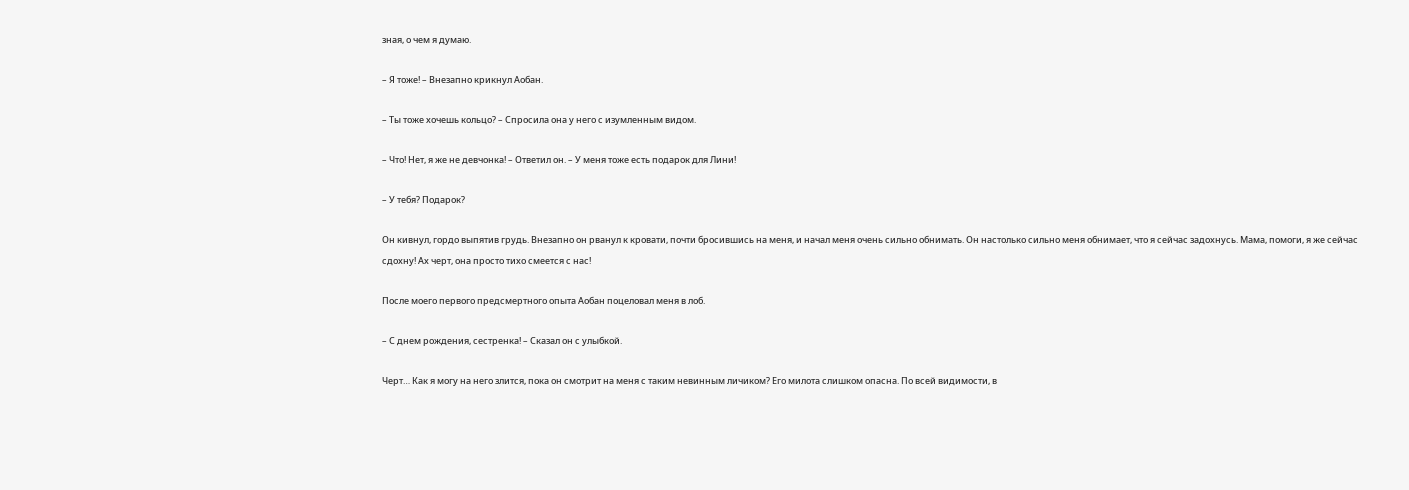зная, о чем я думаю.

– Я тоже! – Внезапно крикнул Аобан.

– Ты тоже хочешь кольцо? – Спросила она у него с изумленным видом.

– Что! Нет, я же не девчонка! – Ответил он. – У меня тоже есть подарок для Лини!

– У тебя? Подарок?

Он кивнул, гордо выпятив грудь. Внезапно он рванул к кровати, почти бросившись на меня, и начал меня очень сильно обнимать. Он настолько сильно меня обнимает, что я сейчас задохнусь. Мама, помоги, я же сейчас сдохну! Ах черт, она просто тихо смеется с нас!

После моего первого предсмертного опыта Аобан поцеловал меня в лоб.

– С днем рождения, сестренка! – Сказал он с улыбкой.

Черт… Как я могу на него злится, пока он смотрит на меня с таким невинным личиком? Его милота слишком опасна. По всей видимости, в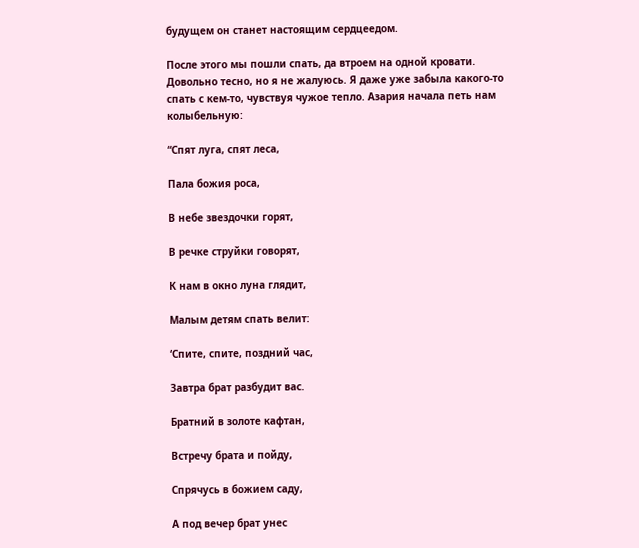будущем он станет настоящим сердцеедом.

После этого мы пошли спать, да втроем на одной кровати. Довольно тесно, но я не жалуюсь. Я даже уже забыла какого-то спать с кем-то, чувствуя чужое тепло. Азария начала петь нам колыбельную:

“Спят луга, спят леса,

Пала божия роса,

В небе звездочки горят,

В речке струйки говорят,

К нам в окно луна глядит,

Малым детям спать велит:

‘Спите, спите, поздний час,

Завтра брат разбудит вас.

Братний в золоте кафтан,

Встречу брата и пойду,

Спрячусь в божием саду,

А под вечер брат унес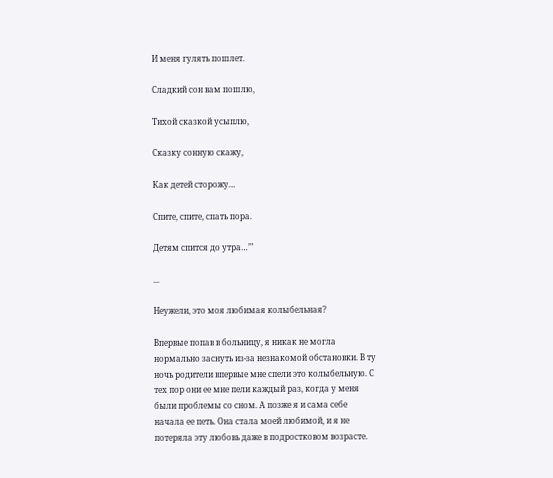И меня гулять пошлет.

Сладкий сон вам пошлю,

Тихой сказкой усыплю,

Сказку сонную скажу,

Как детей сторожу…

Спите, спите, спать пора.

Детям спится до утра…’"

...

Неужели, это моя любимая колыбельная?

Впервые попав в больницу, я никак не могла нормально заснуть из-за незнакомой обстановки. В ту ночь родители впервые мне спели это колыбельную. С тех пор они ее мне пели каждый раз, когда у меня были проблемы со сном. А позже я и сама себе начала ее петь. Она стала моей любимой, и я не потеряла эту любовь даже в подростковом возрасте.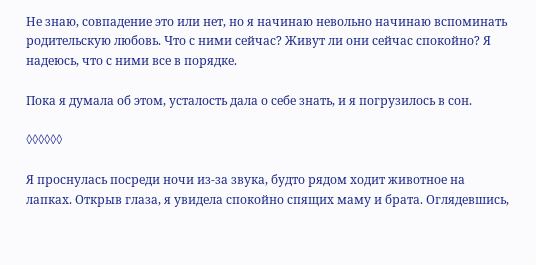Не знаю, совпадение это или нет, но я начинаю невольно начинаю вспоминать родительскую любовь. Что с ними сейчас? Живут ли они сейчас спокойно? Я надеюсь, что с ними все в порядке.

Пока я думала об этом, усталость дала о себе знать, и я погрузилось в сон.

◊◊◊◊◊◊

Я проснулась посреди ночи из-за звука, будто рядом ходит животное на лапках. Открыв глаза, я увидела спокойно спящих маму и брата. Оглядевшись,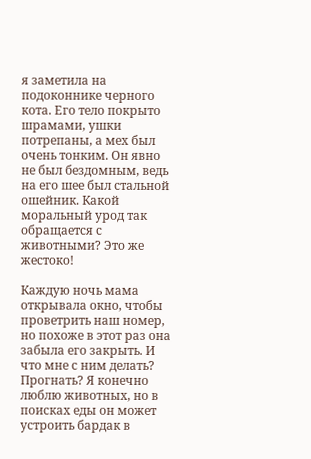я заметила на подоконнике черного кота. Его тело покрыто шрамами, ушки потрепаны, а мех был очень тонким. Он явно не был бездомным, ведь на его шее был стальной ошейник. Какой моральный урод так обращается с животными? Это же жестоко!

Каждую ночь мама открывала окно, чтобы проветрить наш номер, но похоже в этот раз она забыла его закрыть. И что мне с ним делать? Прогнать? Я конечно люблю животных, но в поисках еды он может устроить бардак в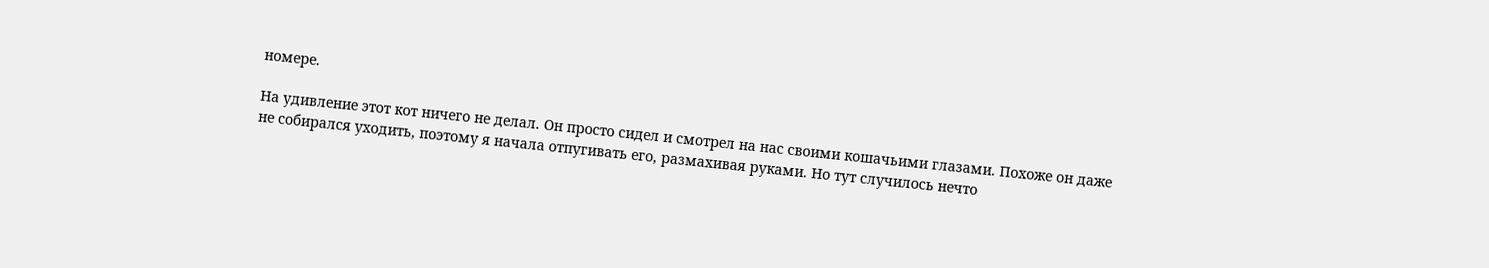номере.

На удивление этот кот ничего не делал. Он просто сидел и смотрел на нас своими кошачьими глазами. Похоже он даже не собирался уходить, поэтому я начала отпугивать его, размахивая руками. Но тут случилось нечто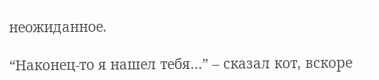неожиданное.

“Наконец-то я нашел тебя…” – сказал кот, вскоре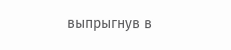выпрыгнув в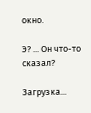окно.

Э? ... Он что-то сказал?

Загрузка...